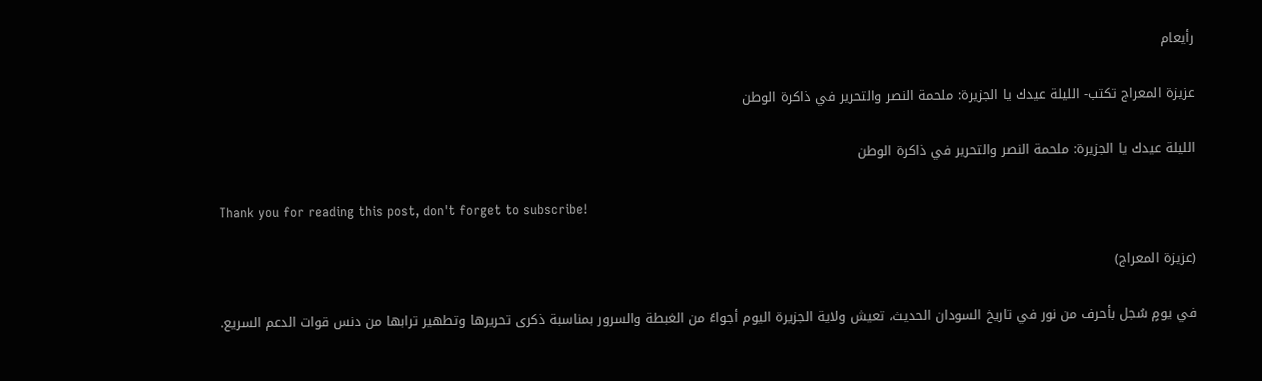رأيعام

عزيزة المعراج تكتب- الليلة عيدك يا الجزيرة: ملحمة النصر والتحرير في ذاكرة الوطن

الليلة عيدك يا الجزيرة: ملحمة النصر والتحرير في ذاكرة الوطن

Thank you for reading this post, don't forget to subscribe!

(عزيزة المعراج)

في يومٍ سُجل بأحرف من نور في تاريخ السودان الحديث، تعيش ولاية الجزيرة اليوم أجواءً من الغبطة والسرور بمناسبة ذكرى تحريرها وتطهير ترابها من دنس قوات الدعم السريع.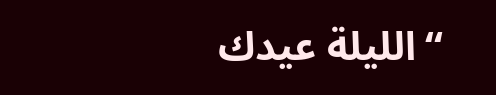“الليلة عيدك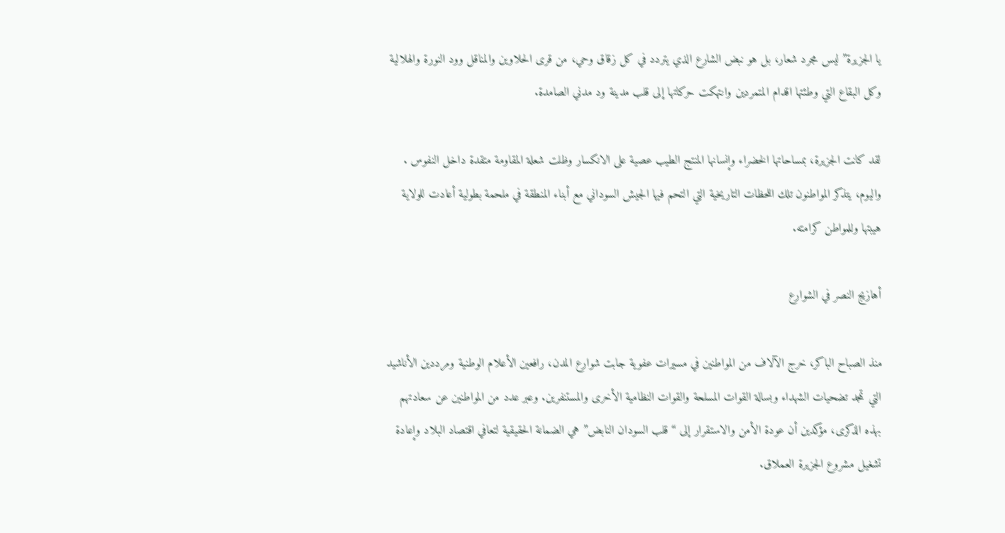يا الجزيرة” ليس مجرد شعار، بل هو نبض الشارع الذي يتردد في كل زقاق وحي، من قرى الحلاوين والمناقل وود النورة والهلالية وكل البقاع التي وطئتها اقدام المتمردين وانتهكت حركاتها إلى قلب مدينة ود مدني الصامدة.

لقد كانت الجزيرة، بمساحاتها الخضراء وإنسانها المنتج الطيب عصية على الانكسار وظلت شعلة المقاومة متقدة داخل النفوس . واليوم، يتذكر المواطنون تلك اللحظات التاريخية التي التحم فيها الجيش السوداني مع أبناء المنطقة في ملحمة بطولية أعادت للولاية هيبتها وللمواطن كرامته.

أهازيج النصر في الشوارع

منذ الصباح الباكر، خرج الآلاف من المواطنين في مسيرات عفوية جابت شوارع المدن، رافعين الأعلام الوطنية ومرددين الأناشيد التي تمجد تضحيات الشهداء وبسالة القوات المسلحة والقوات النظامية الأخرى والمستنفرين. وعبر عدد من المواطنين عن سعادتهم بهذه الذكرى، مؤكدين أن عودة الأمن والاستقرار إلى “قلب السودان النابض” هي الضمانة الحقيقية لتعافي اقتصاد البلاد وإعادة تشغيل مشروع الجزيرة العملاق.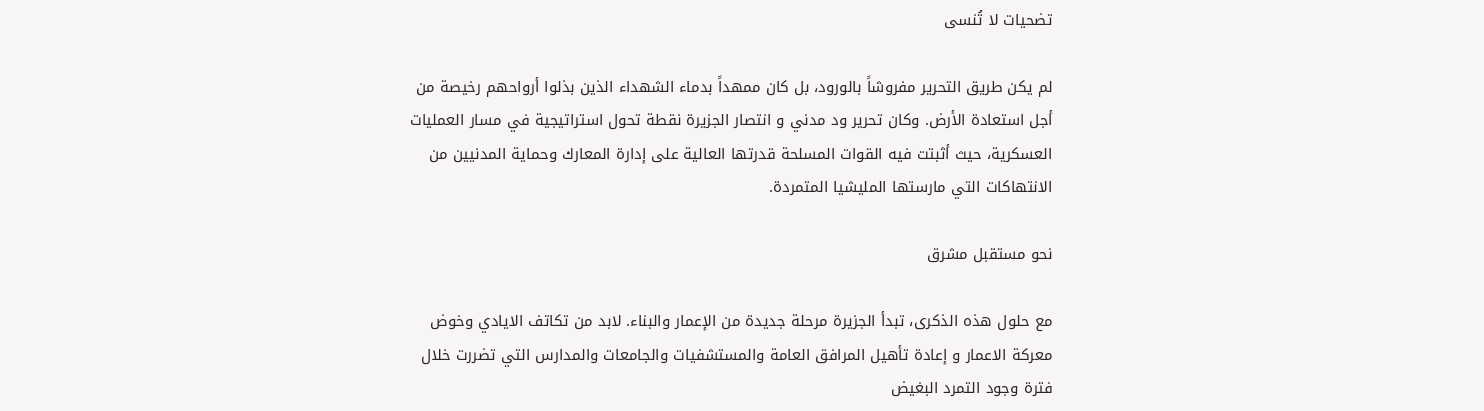تضحيات لا تُنسى

لم يكن طريق التحرير مفروشاً بالورود، بل كان ممهداً بدماء الشهداء الذين بذلوا أرواحهم رخيصة من أجل استعادة الأرض. وكان تحرير ود مدني و انتصار الجزيرة نقطة تحول استراتيجية في مسار العمليات العسكرية، حيث أثبتت فيه القوات المسلحة قدرتها العالية على إدارة المعارك وحماية المدنيين من الانتهاكات التي مارستها المليشيا المتمردة.

نحو مستقبل مشرق

مع حلول هذه الذكرى، تبدأ الجزيرة مرحلة جديدة من الإعمار والبناء. لابد من تكاتف الايادي وخوض معركة الاعمار و إعادة تأهيل المرافق العامة والمستشفيات والجامعات والمدارس التي تضررت خلال فترة وجود التمرد البغيض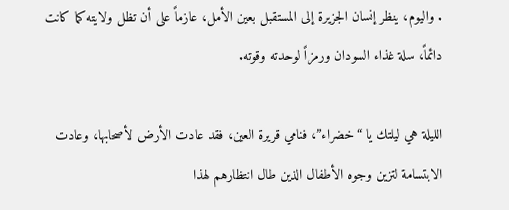. واليوم، ينظر إنسان الجزيرة إلى المستقبل بعين الأمل، عازماً على أن تظل ولايته كما كانت دائماً، سلة غذاء السودان ورمزاً لوحدته وقوته.

الليلة هي ليلتك يا “خضراء”، فنامي قريرة العين، فقد عادت الأرض لأصحابها، وعادت الابتسامة لتزين وجوه الأطفال الذين طال انتظارهم لهذا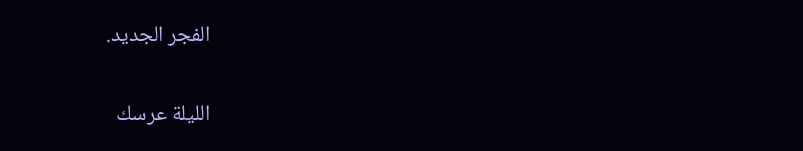الفجر الجديد.

الليلة عرسك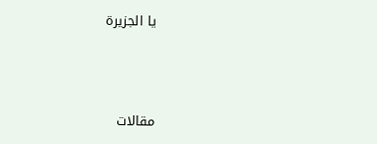يا الجزيرة



مقالات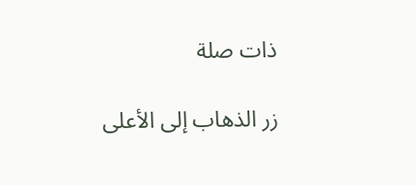ذات صلة

زر الذهاب إلى الأعلى